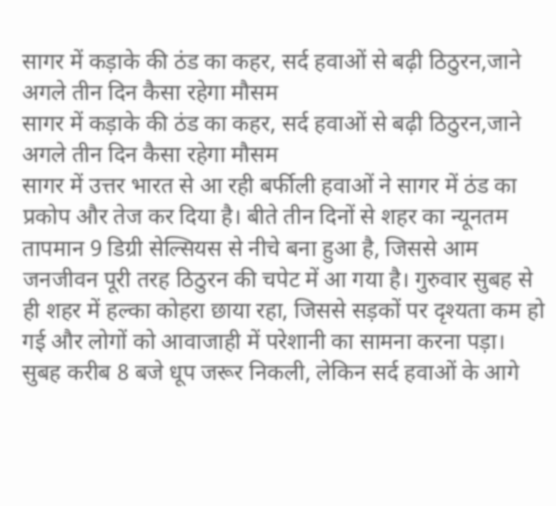सागर में कड़ाके की ठंड का कहर, सर्द हवाओं से बढ़ी ठिठुरन,जाने अगले तीन दिन कैसा रहेगा मौसम
सागर में कड़ाके की ठंड का कहर, सर्द हवाओं से बढ़ी ठिठुरन,जाने अगले तीन दिन कैसा रहेगा मौसम
सागर में उत्तर भारत से आ रही बर्फीली हवाओं ने सागर में ठंड का प्रकोप और तेज कर दिया है। बीते तीन दिनों से शहर का न्यूनतम तापमान 9 डिग्री सेल्सियस से नीचे बना हुआ है, जिससे आम जनजीवन पूरी तरह ठिठुरन की चपेट में आ गया है। गुरुवार सुबह से ही शहर में हल्का कोहरा छाया रहा, जिससे सड़कों पर दृश्यता कम हो गई और लोगों को आवाजाही में परेशानी का सामना करना पड़ा। सुबह करीब 8 बजे धूप जरूर निकली, लेकिन सर्द हवाओं के आगे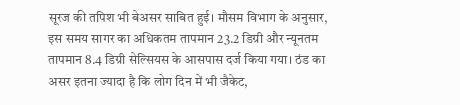सूरज की तपिश भी बेअसर साबित हुई। मौसम विभाग के अनुसार, इस समय सागर का अधिकतम तापमान 23.2 डिग्री और न्यूनतम तापमान 8.4 डिग्री सेल्सियस के आसपास दर्ज किया गया। ठंड का असर इतना ज्यादा है कि लोग दिन में भी जैकेट,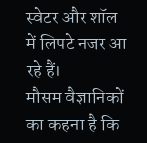स्वेटर और शॉल में लिपटे नजर आ रहे हैं।
मौसम वैज्ञानिकों का कहना है कि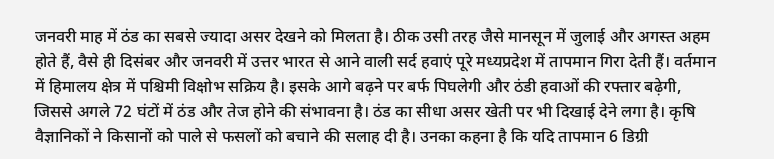जनवरी माह में ठंड का सबसे ज्यादा असर देखने को मिलता है। ठीक उसी तरह जैसे मानसून में जुलाई और अगस्त अहम होते हैं, वैसे ही दिसंबर और जनवरी में उत्तर भारत से आने वाली सर्द हवाएं पूरे मध्यप्रदेश में तापमान गिरा देती हैं। वर्तमान में हिमालय क्षेत्र में पश्चिमी विक्षोभ सक्रिय है। इसके आगे बढ़ने पर बर्फ पिघलेगी और ठंडी हवाओं की रफ्तार बढ़ेगी, जिससे अगले 72 घंटों में ठंड और तेज होने की संभावना है। ठंड का सीधा असर खेती पर भी दिखाई देने लगा है। कृषि वैज्ञानिकों ने किसानों को पाले से फसलों को बचाने की सलाह दी है। उनका कहना है कि यदि तापमान 6 डिग्री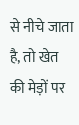से नीचे जाता है, तो खेत की मेड़ों पर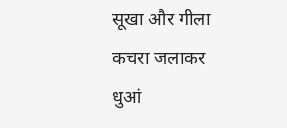सूखा और गीला कचरा जलाकर धुआं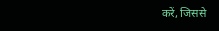करें, जिससे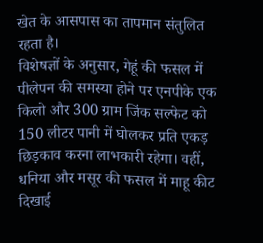खेत के आसपास का तापमान संतुलित रहता है।
विशेषज्ञों के अनुसार, गेहूं की फसल में पीलेपन की समस्या होने पर एनपीके एक किलो और 300 ग्राम जिंक सल्फेट को 150 लीटर पानी में घोलकर प्रति एकड़ छिड़काव करना लाभकारी रहेगा। वहीं, धनिया और मसूर की फसल में माहू कीट दिखाई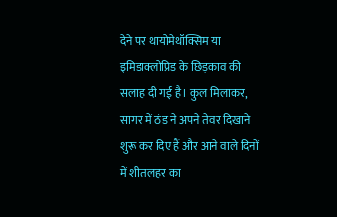देने पर थायोमेथॉक्सिम या इमिडाक्लोप्रिड के छिड़काव की सलाह दी गई है। कुल मिलाकर, सागर में ठंड ने अपने तेवर दिखाने शुरू कर दिए हैं और आने वाले दिनों में शीतलहर का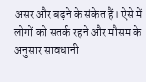असर और बढ़ने के संकेत हैं। ऐसे में लोगों को सतर्क रहने और मौसम के अनुसार सावधानी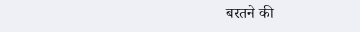बरतने की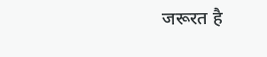जरूरत है